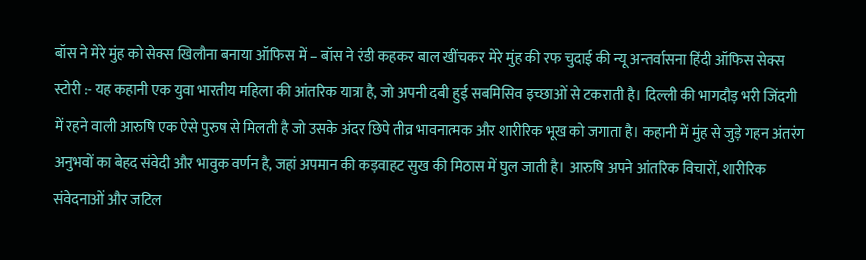बॉस ने मेरे मुंह को सेक्स खिलौना बनाया ऑफिस में – बॉस ने रंडी कहकर बाल खींचकर मेरे मुंह की रफ चुदाई की न्यू अन्तर्वासना हिंदी ऑफिस सेक्स स्टोरी :- यह कहानी एक युवा भारतीय महिला की आंतरिक यात्रा है, जो अपनी दबी हुई सबमिसिव इच्छाओं से टकराती है। दिल्ली की भागदौड़ भरी जिंदगी में रहने वाली आरुषि एक ऐसे पुरुष से मिलती है जो उसके अंदर छिपे तीव्र भावनात्मक और शारीरिक भूख को जगाता है। कहानी में मुंह से जुड़े गहन अंतरंग अनुभवों का बेहद संवेदी और भावुक वर्णन है, जहां अपमान की कड़वाहट सुख की मिठास में घुल जाती है। आरुषि अपने आंतरिक विचारों, शारीरिक संवेदनाओं और जटिल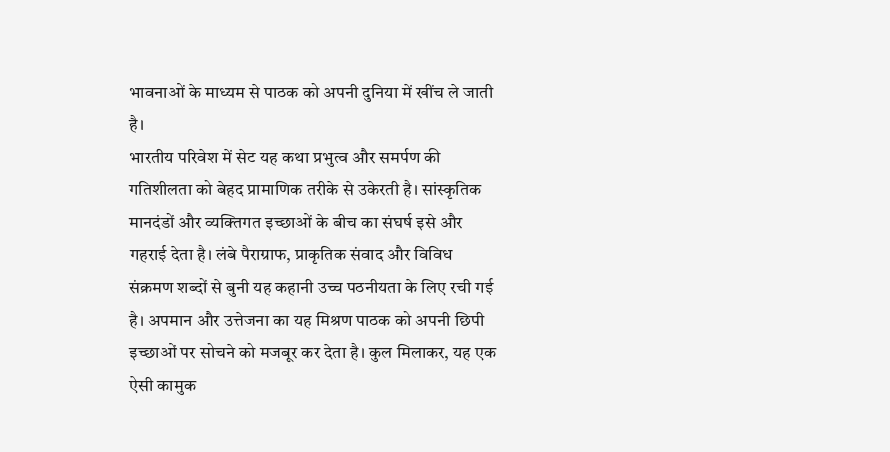भावनाओं के माध्यम से पाठक को अपनी दुनिया में खींच ले जाती है।
भारतीय परिवेश में सेट यह कथा प्रभुत्व और समर्पण की गतिशीलता को बेहद प्रामाणिक तरीके से उकेरती है। सांस्कृतिक मानदंडों और व्यक्तिगत इच्छाओं के बीच का संघर्ष इसे और गहराई देता है। लंबे पैराग्राफ, प्राकृतिक संवाद और विविध संक्रमण शब्दों से बुनी यह कहानी उच्च पठनीयता के लिए रची गई है। अपमान और उत्तेजना का यह मिश्रण पाठक को अपनी छिपी इच्छाओं पर सोचने को मजबूर कर देता है। कुल मिलाकर, यह एक ऐसी कामुक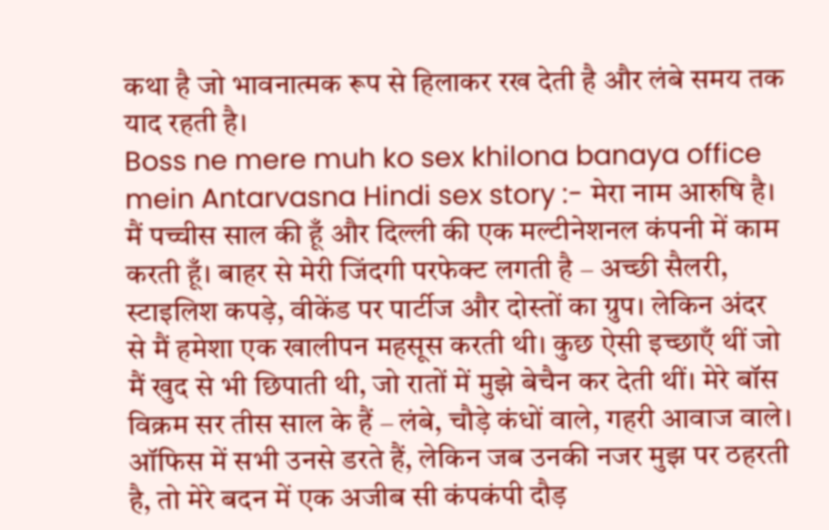कथा है जो भावनात्मक रूप से हिलाकर रख देती है और लंबे समय तक याद रहती है।
Boss ne mere muh ko sex khilona banaya office mein Antarvasna Hindi sex story :- मेरा नाम आरुषि है। मैं पच्चीस साल की हूँ और दिल्ली की एक मल्टीनेशनल कंपनी में काम करती हूँ। बाहर से मेरी जिंदगी परफेक्ट लगती है – अच्छी सैलरी, स्टाइलिश कपड़े, वीकेंड पर पार्टीज और दोस्तों का ग्रुप। लेकिन अंदर से मैं हमेशा एक खालीपन महसूस करती थी। कुछ ऐसी इच्छाएँ थीं जो मैं खुद से भी छिपाती थी, जो रातों में मुझे बेचैन कर देती थीं। मेरे बॉस विक्रम सर तीस साल के हैं – लंबे, चौड़े कंधों वाले, गहरी आवाज वाले। ऑफिस में सभी उनसे डरते हैं, लेकिन जब उनकी नजर मुझ पर ठहरती है, तो मेरे बदन में एक अजीब सी कंपकंपी दौड़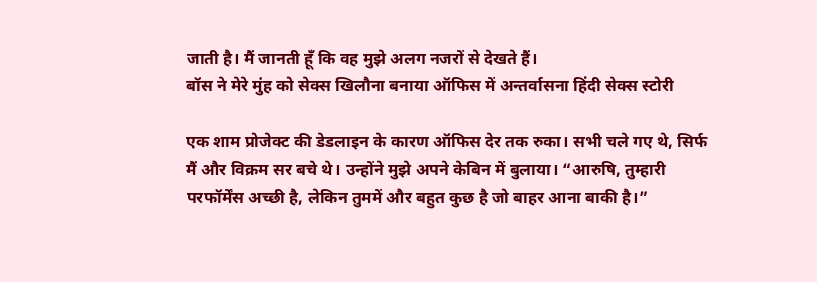जाती है। मैं जानती हूँ कि वह मुझे अलग नजरों से देखते हैं।
बॉस ने मेरे मुंह को सेक्स खिलौना बनाया ऑफिस में अन्तर्वासना हिंदी सेक्स स्टोरी

एक शाम प्रोजेक्ट की डेडलाइन के कारण ऑफिस देर तक रुका। सभी चले गए थे, सिर्फ मैं और विक्रम सर बचे थे। उन्होंने मुझे अपने केबिन में बुलाया। “आरुषि, तुम्हारी परफॉर्मेंस अच्छी है, लेकिन तुममें और बहुत कुछ है जो बाहर आना बाकी है।”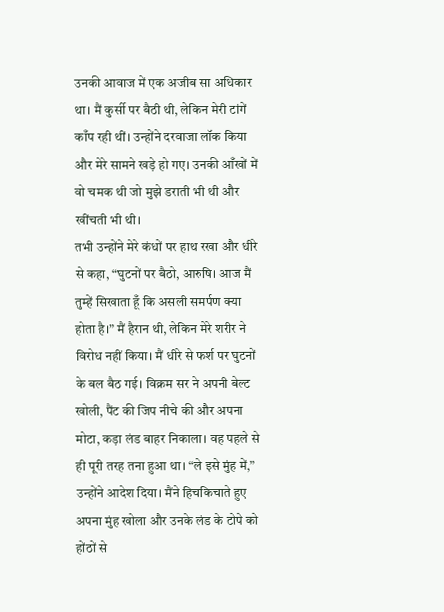उनकी आवाज में एक अजीब सा अधिकार था। मैं कुर्सी पर बैठी थी, लेकिन मेरी टांगें काँप रही थीं। उन्होंने दरवाजा लॉक किया और मेरे सामने खड़े हो गए। उनकी आँखों में वो चमक थी जो मुझे डराती भी थी और खींचती भी थी।
तभी उन्होंने मेरे कंधों पर हाथ रखा और धीरे से कहा, “घुटनों पर बैठो, आरुषि। आज मैं तुम्हें सिखाता हूँ कि असली समर्पण क्या होता है।” मैं हैरान थी, लेकिन मेरे शरीर ने विरोध नहीं किया। मैं धीरे से फर्श पर घुटनों के बल बैठ गई। विक्रम सर ने अपनी बेल्ट खोली, पैंट की जिप नीचे की और अपना मोटा, कड़ा लंड बाहर निकाला। वह पहले से ही पूरी तरह तना हुआ था। “ले इसे मुंह में,” उन्होंने आदेश दिया। मैंने हिचकिचाते हुए अपना मुंह खोला और उनके लंड के टोपे को होंठों से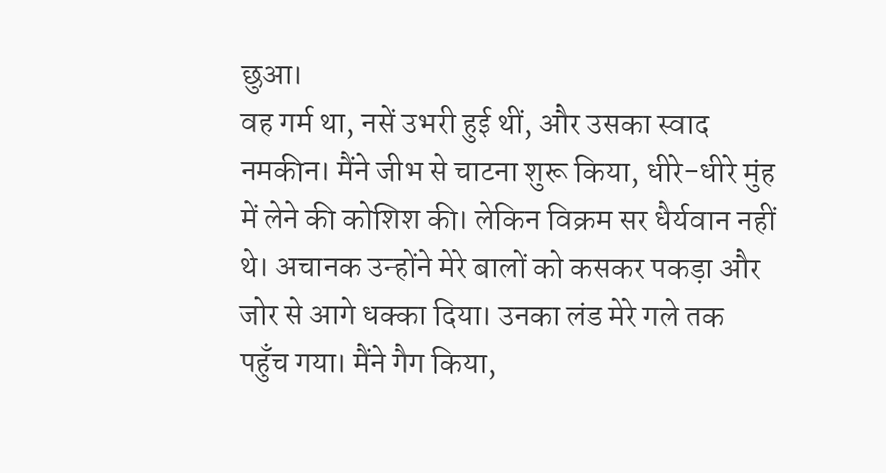छुआ।
वह गर्म था, नसें उभरी हुई थीं, और उसका स्वाद नमकीन। मैंने जीभ से चाटना शुरू किया, धीरे-धीरे मुंह में लेने की कोशिश की। लेकिन विक्रम सर धैर्यवान नहीं थे। अचानक उन्होंने मेरे बालों को कसकर पकड़ा और जोर से आगे धक्का दिया। उनका लंड मेरे गले तक पहुँच गया। मैंने गैग किया,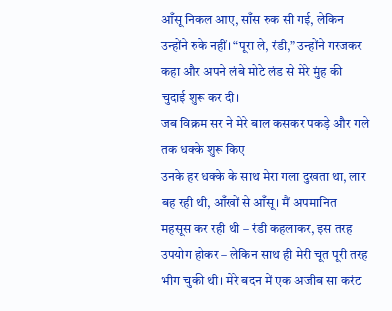आँसू निकल आए, साँस रुक सी गई, लेकिन उन्होंने रुके नहीं। “पूरा ले, रंडी,” उन्होंने गरजकर कहा और अपने लंबे मोटे लंड से मेरे मुंह की चुदाई शुरू कर दी।
जब विक्रम सर ने मेरे बाल कसकर पकड़े और गले तक धक्के शुरू किए
उनके हर धक्के के साथ मेरा गला दुखता था, लार बह रही थी, आँखों से आँसू। मैं अपमानित महसूस कर रही थी – रंडी कहलाकर, इस तरह उपयोग होकर – लेकिन साथ ही मेरी चूत पूरी तरह भीग चुकी थी। मेरे बदन में एक अजीब सा करंट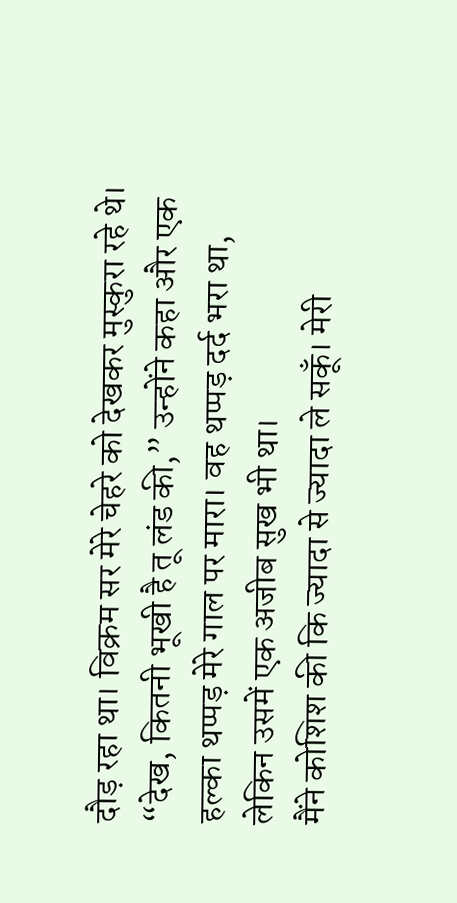दौड़ रहा था। विक्रम सर मेरे चेहरे को देखकर मुस्कुरा रहे थे। “देख, कितनी भूखी है तू लंड की,” उन्होंने कहा और एक हल्का थप्पड़ मेरे गाल पर मारा। वह थप्पड़ दर्द भरा था, लेकिन उसमें एक अजीब सुख भी था।
मैंने कोशिश की कि ज्यादा से ज्यादा ले सकूँ। मेरी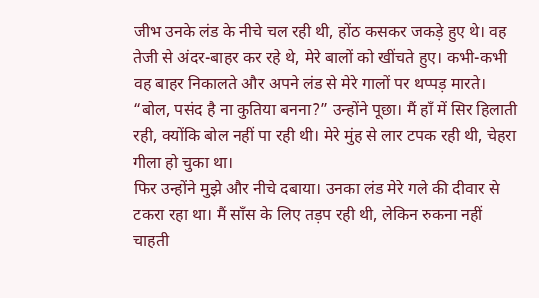जीभ उनके लंड के नीचे चल रही थी, होंठ कसकर जकड़े हुए थे। वह तेजी से अंदर-बाहर कर रहे थे, मेरे बालों को खींचते हुए। कभी-कभी वह बाहर निकालते और अपने लंड से मेरे गालों पर थप्पड़ मारते। “बोल, पसंद है ना कुतिया बनना?” उन्होंने पूछा। मैं हाँ में सिर हिलाती रही, क्योंकि बोल नहीं पा रही थी। मेरे मुंह से लार टपक रही थी, चेहरा गीला हो चुका था।
फिर उन्होंने मुझे और नीचे दबाया। उनका लंड मेरे गले की दीवार से टकरा रहा था। मैं साँस के लिए तड़प रही थी, लेकिन रुकना नहीं चाहती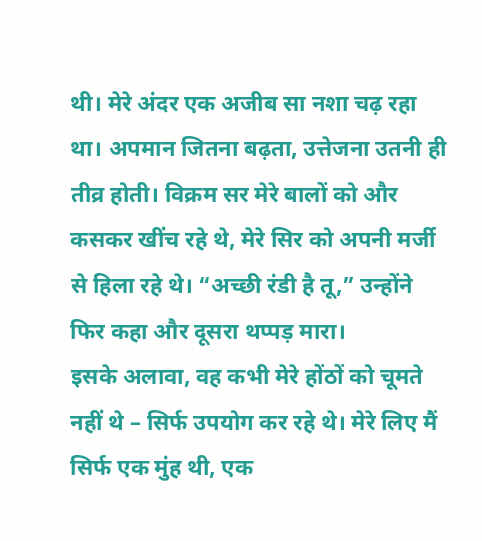थी। मेरे अंदर एक अजीब सा नशा चढ़ रहा था। अपमान जितना बढ़ता, उत्तेजना उतनी ही तीव्र होती। विक्रम सर मेरे बालों को और कसकर खींच रहे थे, मेरे सिर को अपनी मर्जी से हिला रहे थे। “अच्छी रंडी है तू,” उन्होंने फिर कहा और दूसरा थप्पड़ मारा।
इसके अलावा, वह कभी मेरे होंठों को चूमते नहीं थे – सिर्फ उपयोग कर रहे थे। मेरे लिए मैं सिर्फ एक मुंह थी, एक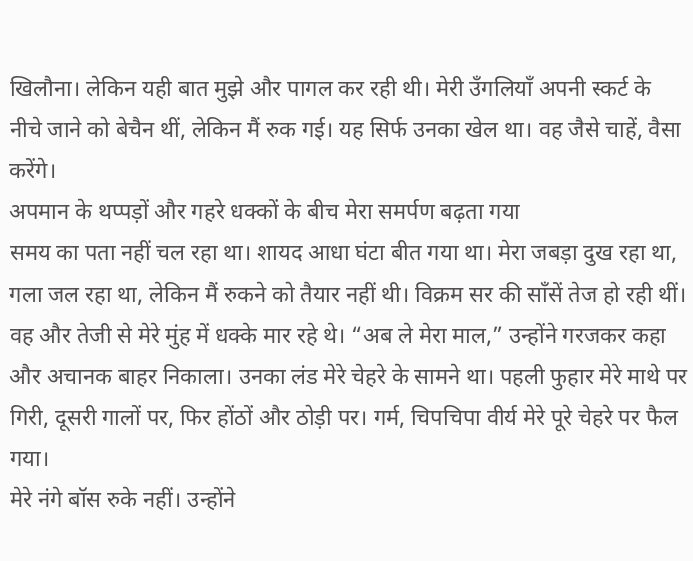खिलौना। लेकिन यही बात मुझे और पागल कर रही थी। मेरी उँगलियाँ अपनी स्कर्ट के नीचे जाने को बेचैन थीं, लेकिन मैं रुक गई। यह सिर्फ उनका खेल था। वह जैसे चाहें, वैसा करेंगे।
अपमान के थप्पड़ों और गहरे धक्कों के बीच मेरा समर्पण बढ़ता गया
समय का पता नहीं चल रहा था। शायद आधा घंटा बीत गया था। मेरा जबड़ा दुख रहा था, गला जल रहा था, लेकिन मैं रुकने को तैयार नहीं थी। विक्रम सर की साँसें तेज हो रही थीं। वह और तेजी से मेरे मुंह में धक्के मार रहे थे। “अब ले मेरा माल,” उन्होंने गरजकर कहा और अचानक बाहर निकाला। उनका लंड मेरे चेहरे के सामने था। पहली फुहार मेरे माथे पर गिरी, दूसरी गालों पर, फिर होंठों और ठोड़ी पर। गर्म, चिपचिपा वीर्य मेरे पूरे चेहरे पर फैल गया।
मेरे नंगे बॉस रुके नहीं। उन्होंने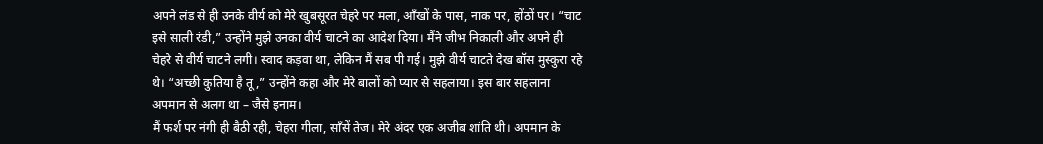अपने लंड से ही उनके वीर्य को मेरे खुबसूरत चेहरे पर मला, आँखों के पास, नाक पर, होंठों पर। “चाट इसे साली रंडी,” उन्होंने मुझे उनका वीर्य चाटने का आदेश दिया। मैंने जीभ निकाली और अपने ही चेहरे से वीर्य चाटने लगी। स्वाद कड़वा था, लेकिन मैं सब पी गई। मुझे वीर्य चाटते देख बॉस मुस्कुरा रहे थे। “अच्छी कुतिया है तू,” उन्होंने कहा और मेरे बालों को प्यार से सहलाया। इस बार सहलाना अपमान से अलग था – जैसे इनाम।
मैं फर्श पर नंगी ही बैठी रही, चेहरा गीला, साँसें तेज। मेरे अंदर एक अजीब शांति थी। अपमान के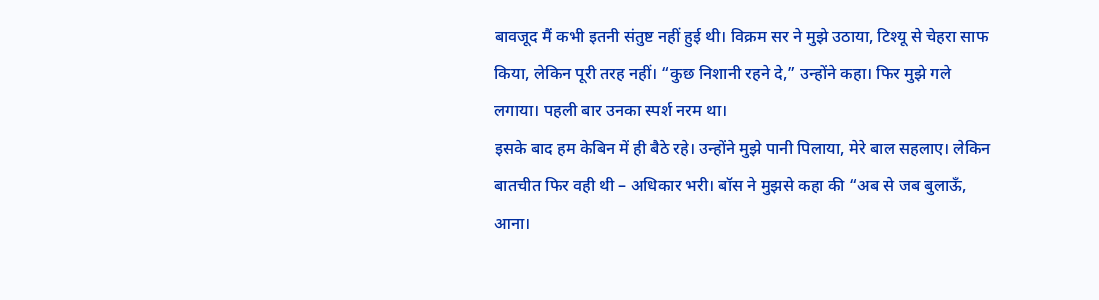बावजूद मैं कभी इतनी संतुष्ट नहीं हुई थी। विक्रम सर ने मुझे उठाया, टिश्यू से चेहरा साफ किया, लेकिन पूरी तरह नहीं। “कुछ निशानी रहने दे,” उन्होंने कहा। फिर मुझे गले लगाया। पहली बार उनका स्पर्श नरम था।
इसके बाद हम केबिन में ही बैठे रहे। उन्होंने मुझे पानी पिलाया, मेरे बाल सहलाए। लेकिन बातचीत फिर वही थी – अधिकार भरी। बॉस ने मुझसे कहा की “अब से जब बुलाऊँ, आना।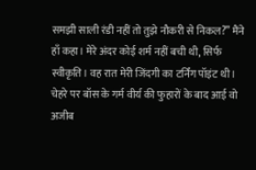समझी साली रंडी नहीं तो तुझे नौकरी से निकल?” मैंने हाँ कहा। मेरे अंदर कोई शर्म नहीं बची थी, सिर्फ स्वीकृति। वह रात मेरी जिंदगी का टर्निंग पॉइंट थी।
चेहरे पर बॉस के गर्म वीर्य की फुहारों के बाद आई वो अजीब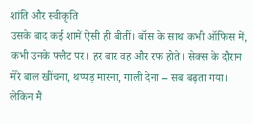शांति और स्वीकृति
उसके बाद कई शामें ऐसी ही बीतीं। बॉस के साथ कभी ऑफिस में, कभी उनके फ्लैट पर। हर बार वह और रफ होते। सेक्स के दौरान मेरे बाल खींचना, थप्पड़ मारना, गाली देना – सब बढ़ता गया। लेकिन मैं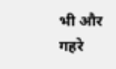भी और गहरे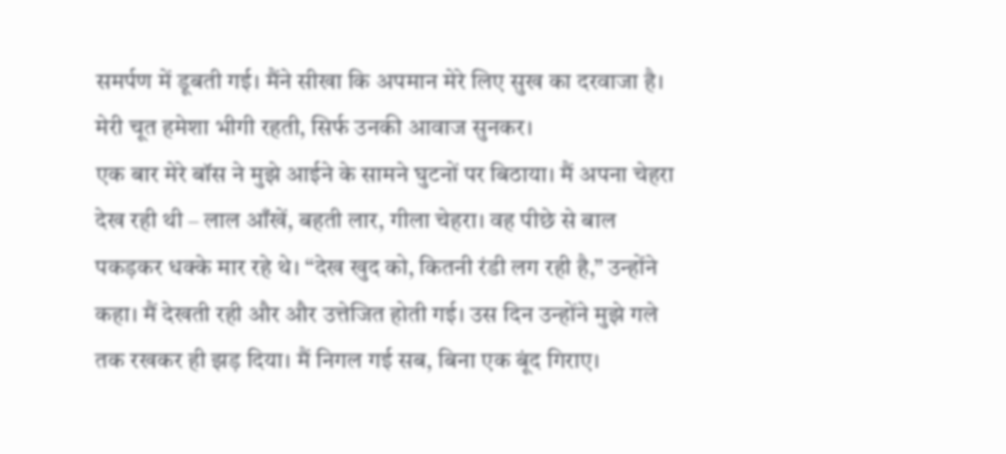समर्पण में डूबती गई। मैंने सीखा कि अपमान मेरे लिए सुख का दरवाजा है। मेरी चूत हमेशा भीगी रहती, सिर्फ उनकी आवाज सुनकर।
एक बार मेरे बॉस ने मुझे आईने के सामने घुटनों पर बिठाया। मैं अपना चेहरा देख रही थी – लाल आँखें, बहती लार, गीला चेहरा। वह पीछे से बाल पकड़कर धक्के मार रहे थे। “देख खुद को, कितनी रंडी लग रही है,” उन्होंने कहा। मैं देखती रही और और उत्तेजित होती गई। उस दिन उन्होंने मुझे गले तक रखकर ही झड़ दिया। मैं निगल गई सब, बिना एक बूंद गिराए।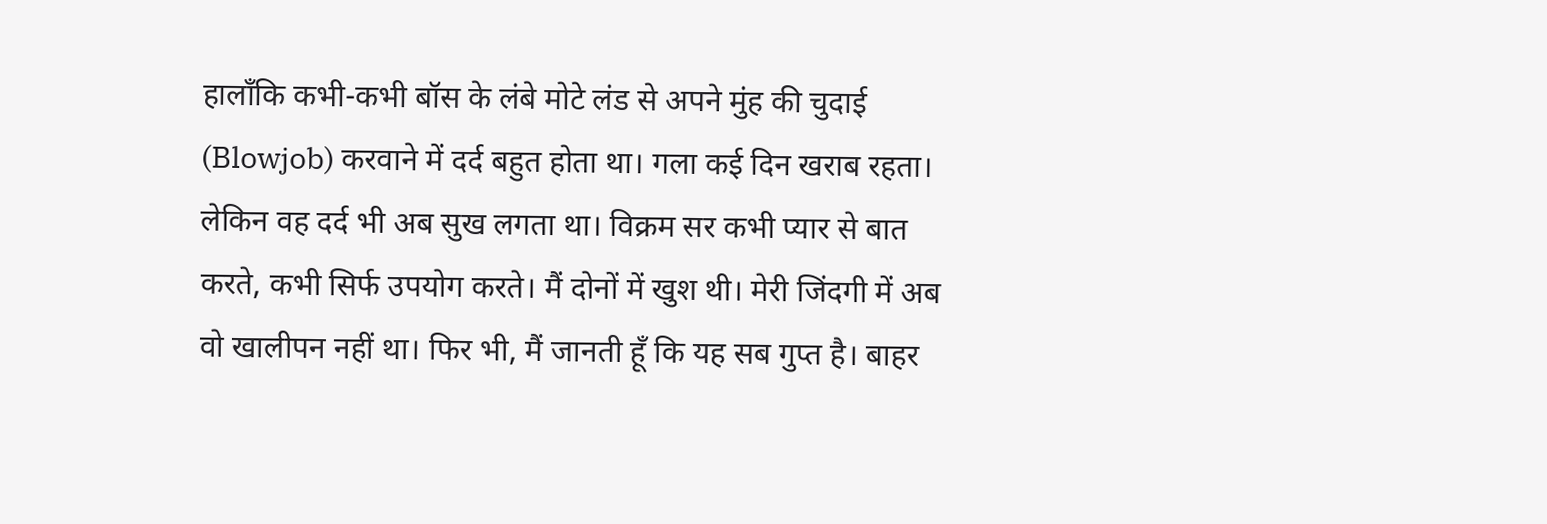हालाँकि कभी-कभी बॉस के लंबे मोटे लंड से अपने मुंह की चुदाई (Blowjob) करवाने में दर्द बहुत होता था। गला कई दिन खराब रहता। लेकिन वह दर्द भी अब सुख लगता था। विक्रम सर कभी प्यार से बात करते, कभी सिर्फ उपयोग करते। मैं दोनों में खुश थी। मेरी जिंदगी में अब वो खालीपन नहीं था। फिर भी, मैं जानती हूँ कि यह सब गुप्त है। बाहर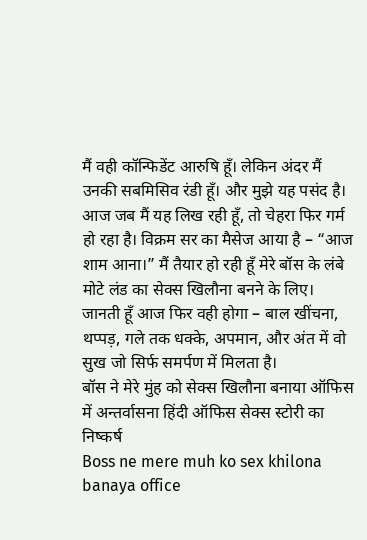मैं वही कॉन्फिडेंट आरुषि हूँ। लेकिन अंदर मैं उनकी सबमिसिव रंडी हूँ। और मुझे यह पसंद है।
आज जब मैं यह लिख रही हूँ, तो चेहरा फिर गर्म हो रहा है। विक्रम सर का मैसेज आया है – “आज शाम आना।” मैं तैयार हो रही हूँ मेरे बॉस के लंबे मोटे लंड का सेक्स खिलौना बनने के लिए। जानती हूँ आज फिर वही होगा – बाल खींचना, थप्पड़, गले तक धक्के, अपमान, और अंत में वो सुख जो सिर्फ समर्पण में मिलता है।
बॉस ने मेरे मुंह को सेक्स खिलौना बनाया ऑफिस में अन्तर्वासना हिंदी ऑफिस सेक्स स्टोरी का निष्कर्ष
Boss ne mere muh ko sex khilona banaya office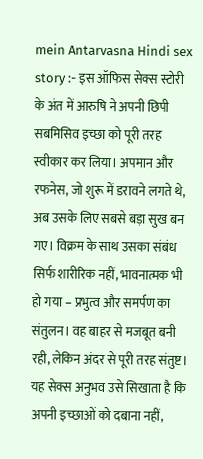mein Antarvasna Hindi sex story :- इस ऑफिस सेक्स स्टोरी के अंत में आरुषि ने अपनी छिपी सबमिसिव इच्छा को पूरी तरह स्वीकार कर लिया। अपमान और रफनेस, जो शुरू में डरावने लगते थे, अब उसके लिए सबसे बड़ा सुख बन गए। विक्रम के साथ उसका संबंध सिर्फ शारीरिक नहीं, भावनात्मक भी हो गया – प्रभुत्व और समर्पण का संतुलन। वह बाहर से मजबूत बनी रही, लेकिन अंदर से पूरी तरह संतुष्ट।
यह सेक्स अनुभव उसे सिखाता है कि अपनी इच्छाओं को दबाना नहीं,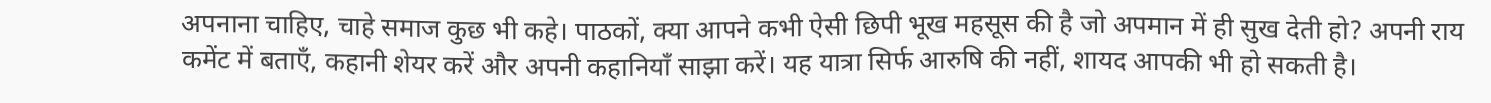अपनाना चाहिए, चाहे समाज कुछ भी कहे। पाठकों, क्या आपने कभी ऐसी छिपी भूख महसूस की है जो अपमान में ही सुख देती हो? अपनी राय कमेंट में बताएँ, कहानी शेयर करें और अपनी कहानियाँ साझा करें। यह यात्रा सिर्फ आरुषि की नहीं, शायद आपकी भी हो सकती है।